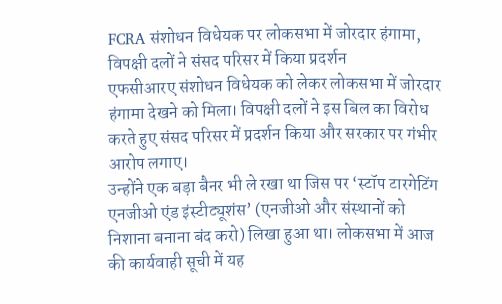FCRA संशोधन विधेयक पर लोकसभा में जोरदार हंगामा, विपक्षी दलों ने संसद परिसर में किया प्रदर्शन
एफसीआरए संशोधन विधेयक को लेकर लोकसभा में जोरदार हंगामा देखने को मिला। विपक्षी दलों ने इस बिल का विरोध करते हुए संसद परिसर में प्रदर्शन किया और सरकार पर गंभीर आरोप लगाए।
उन्होंने एक बड़ा बैनर भी ले रखा था जिस पर ‘स्टॉप टारगेटिंग एनजीओ एंड इंस्टीट्यूशंस’ (एनजीओ और संस्थानों को निशाना बनाना बंद करो) लिखा हुआ था। लोकसभा में आज की कार्यवाही सूची में यह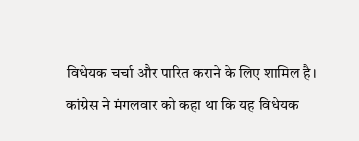विधेयक चर्चा और पारित कराने के लिए शामिल है।
कांग्रेस ने मंगलवार को कहा था कि यह विधेयक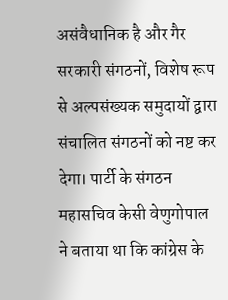असंवैधानिक है और गैर सरकारी संगठनों, विशेष रूप से अल्पसंख्यक समुदायों द्वारा संचालित संगठनों को नष्ट कर देगा। पार्टी के संगठन महासचिव केसी वेणुगोपाल ने बताया था कि कांग्रेस के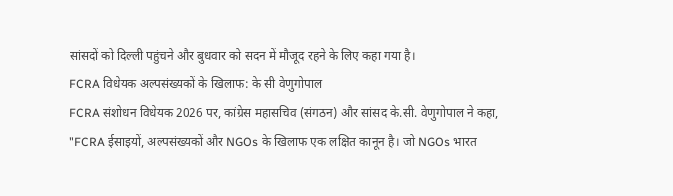सांसदों को दिल्ली पहुंचने और बुधवार को सदन में मौजूद रहने के लिए कहा गया है।
FCRA विधेयक अल्पसंख्यकों के खिलाफ: के सी वेणुगोपाल
FCRA संशोधन विधेयक 2026 पर, कांग्रेस महासचिव (संगठन) और सांसद के.सी. वेणुगोपाल ने कहा, "FCRA ईसाइयों, अल्पसंख्यकों और NGOs के खिलाफ एक लक्षित कानून है। जो NGOs भारत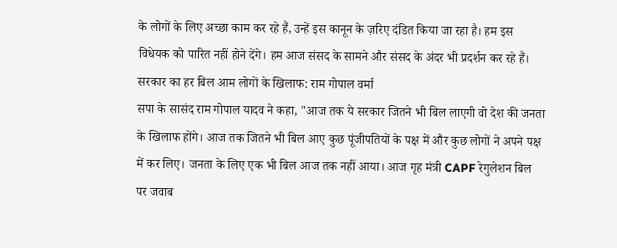के लोगों के लिए अच्छा काम कर रहे हैं, उन्हें इस कानून के ज़रिए दंडित किया जा रहा है। हम इस विधेयक को पारित नहीं होने देंगे। हम आज संसद के सामने और संसद के अंदर भी प्रदर्शन कर रहे हैं।
सरकार का हर बिल आम लोगों के खिलाफ: राम गोपाल वर्मा
सपा के सासंद राम गोपाल यादव ने कहा, "आज तक ये सरकार जितने भी बिल लाएगी वो देश की जनता के खिलाफ होंगे। आज तक जितने भी बिल आए कुछ पूंजीपतियों के पक्ष में और कुछ लोगों ने अपने पक्ष में कर लिए। जनता के लिए एक भी बिल आज तक नहीं आया। आज गृह मंत्री CAPF रेगुलेशन बिल पर जवाब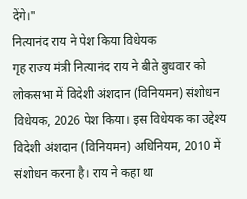देंगे।"
नित्यानंद राय ने पेश किया विधेयक
गृह राज्य मंत्री नित्यानंद राय ने बीते बुधवार को लोकसभा में विदेशी अंशदान (विनियमन) संशोधन विधेयक, 2026 पेश किया। इस विधेयक का उद्देश्य विदेशी अंशदान (विनियमन) अधिनियम, 2010 में संशोधन करना है। राय ने कहा था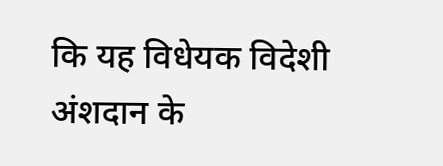कि यह विधेयक विदेशी अंशदान के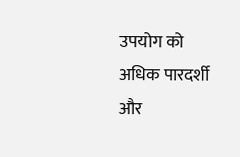उपयोग को अधिक पारदर्शी और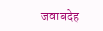जवाबदेह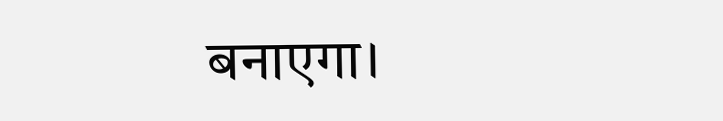बनाएगा।